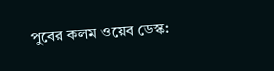পুবের কলম ওয়েব ডেস্ক: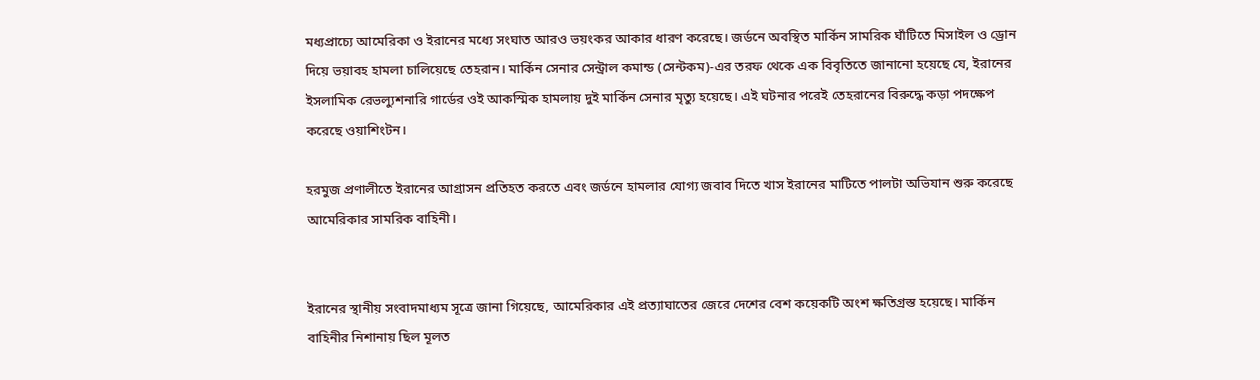মধ্যপ্রাচ্যে আমেরিকা ও ইরানের মধ্যে সংঘাত আরও ভয়ংকর আকার ধারণ করেছে। জর্ডনে অবস্থিত মার্কিন সামরিক ঘাঁটিতে মিসাইল ও ড্রোন দিয়ে ভয়াবহ হামলা চালিয়েছে তেহরান। মার্কিন সেনার সেন্ট্রাল কমান্ড (সেন্টকম)-এর তরফ থেকে এক বিবৃতিতে জানানো হয়েছে যে, ইরানের ইসলামিক রেভল্যুশনারি গার্ডের ওই আকস্মিক হামলায় দুই মার্কিন সেনার মৃত্যু হয়েছে। এই ঘটনার পরেই তেহরানের বিরুদ্ধে কড়া পদক্ষেপ করেছে ওয়াশিংটন।

হরমুজ প্রণালীতে ইরানের আগ্রাসন প্রতিহত করতে এবং জর্ডনে হামলার যোগ্য জবাব দিতে খাস ইরানের মাটিতে পালটা অভিযান শুরু করেছে আমেরিকার সামরিক বাহিনী।


ইরানের স্থানীয় সংবাদমাধ্যম সূত্রে জানা গিয়েছে, আমেরিকার এই প্রত্যাঘাতের জেরে দেশের বেশ কয়েকটি অংশ ক্ষতিগ্রস্ত হয়েছে। মার্কিন বাহিনীর নিশানায় ছিল মূলত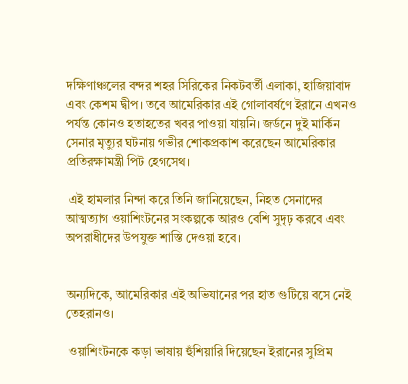দক্ষিণাঞ্চলের বন্দর শহর সিরিকের নিকটবর্তী এলাকা, হাজিয়াবাদ এবং কেশম দ্বীপ। তবে আমেরিকার এই গোলাবর্ষণে ইরানে এখনও পর্যন্ত কোনও হতাহতের খবর পাওয়া যায়নি। জর্ডনে দুই মার্কিন সেনার মৃত্যুর ঘটনায় গভীর শোকপ্রকাশ করেছেন আমেরিকার প্রতিরক্ষামন্ত্রী পিট হেগসেথ।

 এই হামলার নিন্দা করে তিনি জানিয়েছেন, নিহত সেনাদের আত্মত্যাগ ওয়াশিংটনের সংকল্পকে আরও বেশি সুদৃঢ় করবে এবং অপরাধীদের উপযুক্ত শাস্তি দেওয়া হবে।


অন্যদিকে, আমেরিকার এই অভিযানের পর হাত গুটিয়ে বসে নেই তেহরানও।

 ওয়াশিংটনকে কড়া ভাষায় হুঁশিয়ারি দিয়েছেন ইরানের সুপ্রিম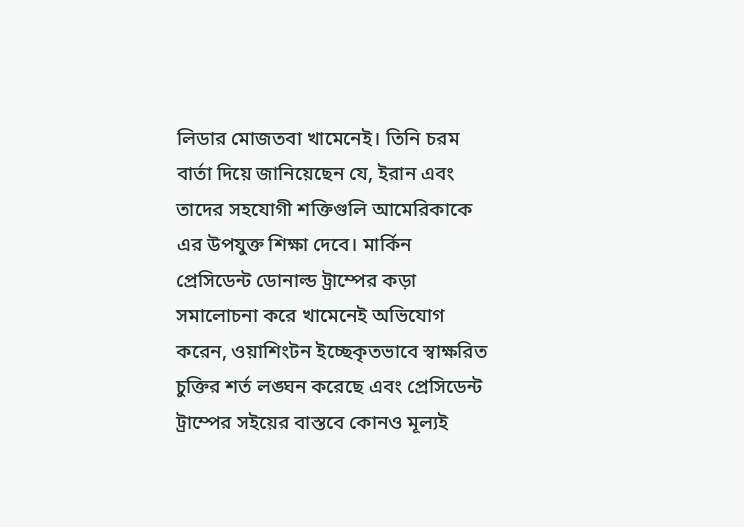লিডার মোজতবা খামেনেই। তিনি চরম বার্তা দিয়ে জানিয়েছেন যে, ইরান এবং তাদের সহযোগী শক্তিগুলি আমেরিকাকে এর উপযুক্ত শিক্ষা দেবে। মার্কিন প্রেসিডেন্ট ডোনাল্ড ট্রাম্পের কড়া সমালোচনা করে খামেনেই অভিযোগ করেন, ওয়াশিংটন ইচ্ছেকৃতভাবে স্বাক্ষরিত চুক্তির শর্ত লঙ্ঘন করেছে এবং প্রেসিডেন্ট ট্রাম্পের সইয়ের বাস্তবে কোনও মূল্যই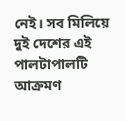নেই। সব মিলিয়ে দুই দেশের এই পালটাপালটি আক্রমণ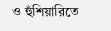ও হুঁশিয়ারিতে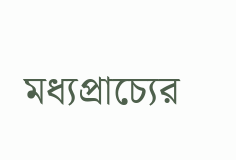মধ্যপ্রাচ্যের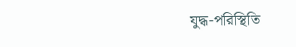যুদ্ধ-পরিস্থিতি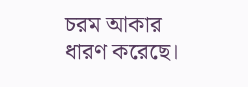চরম আকার ধারণ করেছে।